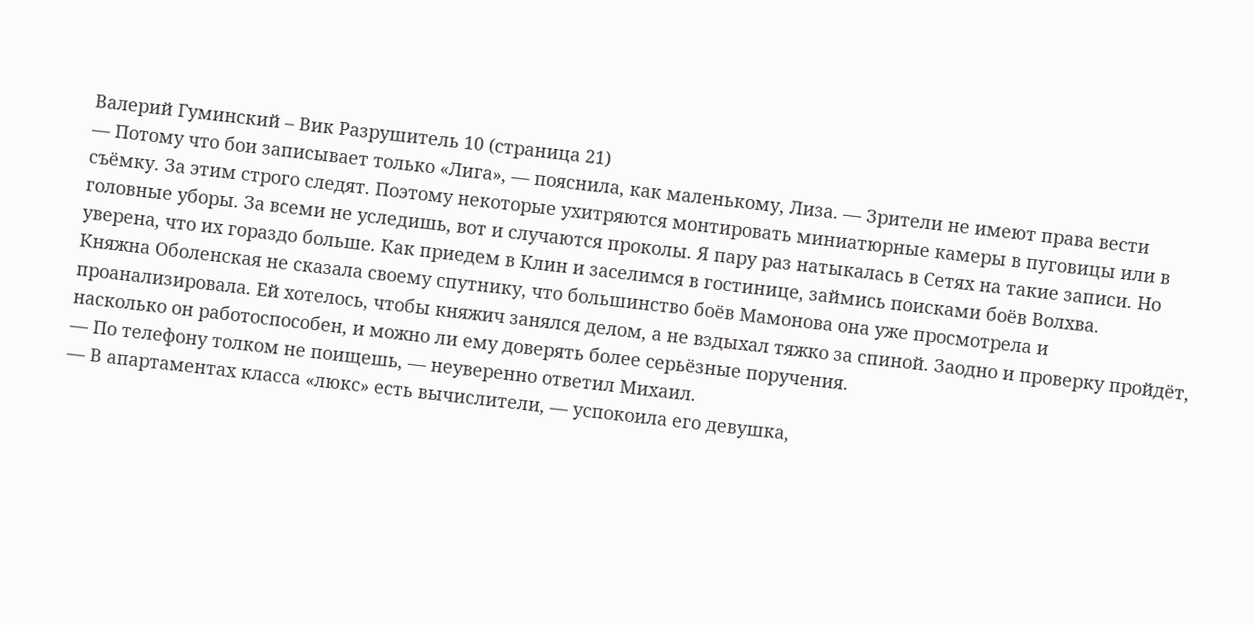Валерий Гуминский – Вик Разрушитель 10 (страница 21)
— Потому что бои записывает только «Лига», — пояснила, как маленькому, Лиза. — Зрители не имеют права вести съёмку. За этим строго следят. Поэтому некоторые ухитряются монтировать миниатюрные камеры в пуговицы или в головные уборы. За всеми не уследишь, вот и случаются проколы. Я пару раз натыкалась в Сетях на такие записи. Но уверена, что их гораздо больше. Как приедем в Клин и заселимся в гостинице, займись поисками боёв Волхва.
Княжна Оболенская не сказала своему спутнику, что большинство боёв Мамонова она уже просмотрела и проанализировала. Ей хотелось, чтобы княжич занялся делом, а не вздыхал тяжко за спиной. Заодно и проверку пройдёт, насколько он работоспособен, и можно ли ему доверять более серьёзные поручения.
— По телефону толком не поищешь, — неуверенно ответил Михаил.
— В апартаментах класса «люкс» есть вычислители, — успокоила его девушка,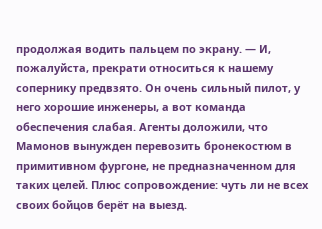продолжая водить пальцем по экрану. — И, пожалуйста, прекрати относиться к нашему сопернику предвзято. Он очень сильный пилот, у него хорошие инженеры, а вот команда обеспечения слабая. Агенты доложили, что Мамонов вынужден перевозить бронекостюм в примитивном фургоне, не предназначенном для таких целей. Плюс сопровождение: чуть ли не всех своих бойцов берёт на выезд.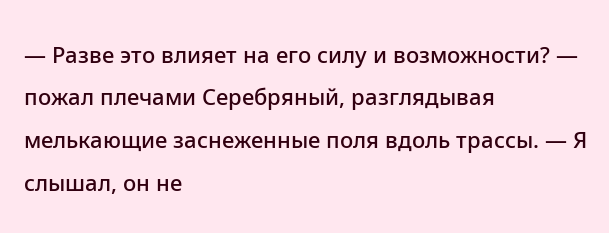— Разве это влияет на его силу и возможности? — пожал плечами Серебряный, разглядывая мелькающие заснеженные поля вдоль трассы. — Я слышал, он не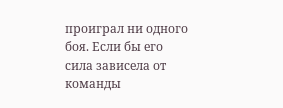проиграл ни одного боя. Если бы его сила зависела от команды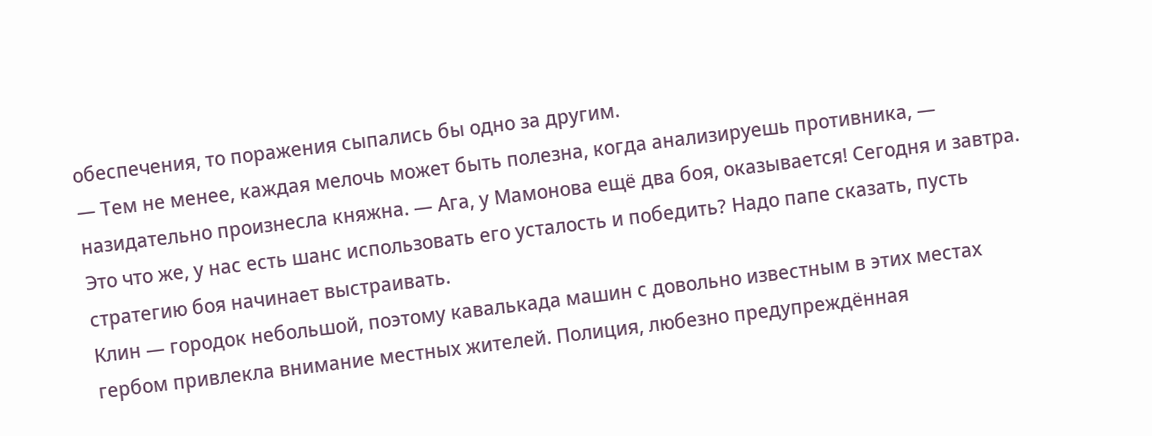обеспечения, то поражения сыпались бы одно за другим.
— Тем не менее, каждая мелочь может быть полезна, когда анализируешь противника, — назидательно произнесла княжна. — Ага, у Мамонова ещё два боя, оказывается! Сегодня и завтра. Это что же, у нас есть шанс использовать его усталость и победить? Надо папе сказать, пусть стратегию боя начинает выстраивать.
Клин — городок небольшой, поэтому кавалькада машин с довольно известным в этих местах гербом привлекла внимание местных жителей. Полиция, любезно предупреждённая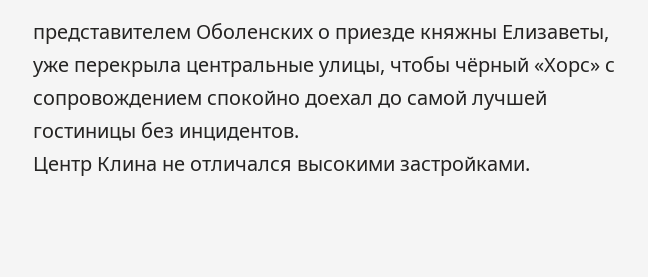представителем Оболенских о приезде княжны Елизаветы, уже перекрыла центральные улицы, чтобы чёрный «Хорс» с сопровождением спокойно доехал до самой лучшей гостиницы без инцидентов.
Центр Клина не отличался высокими застройками.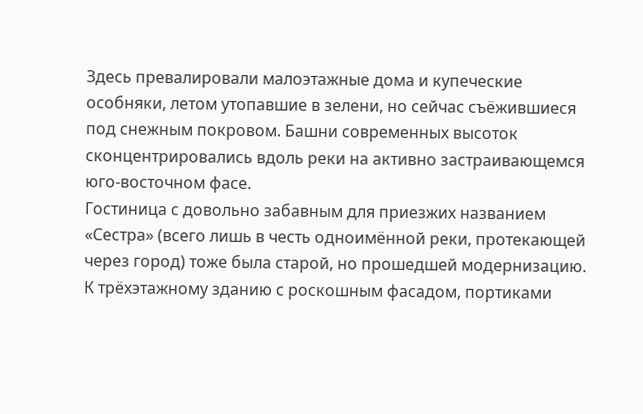Здесь превалировали малоэтажные дома и купеческие особняки, летом утопавшие в зелени, но сейчас съёжившиеся под снежным покровом. Башни современных высоток сконцентрировались вдоль реки на активно застраивающемся юго-восточном фасе.
Гостиница с довольно забавным для приезжих названием «Сестра» (всего лишь в честь одноимённой реки, протекающей через город) тоже была старой, но прошедшей модернизацию. К трёхэтажному зданию с роскошным фасадом, портиками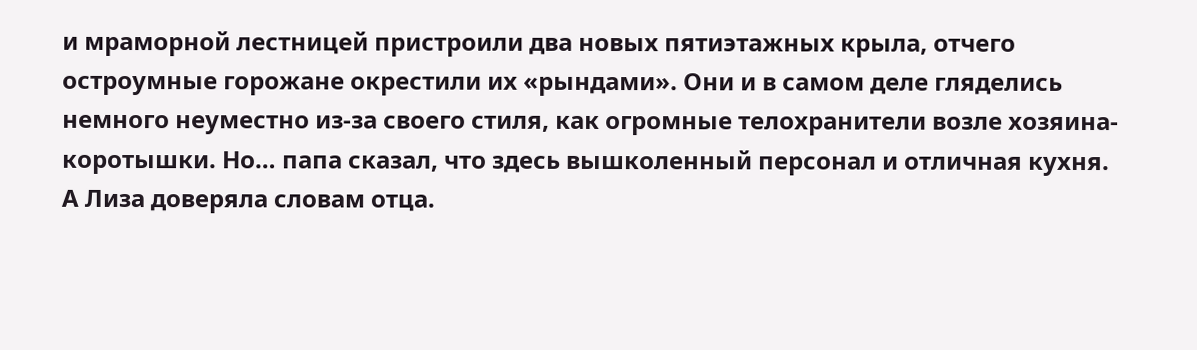и мраморной лестницей пристроили два новых пятиэтажных крыла, отчего остроумные горожане окрестили их «рындами». Они и в самом деле гляделись немного неуместно из-за своего стиля, как огромные телохранители возле хозяина-коротышки. Но… папа сказал, что здесь вышколенный персонал и отличная кухня. А Лиза доверяла словам отца.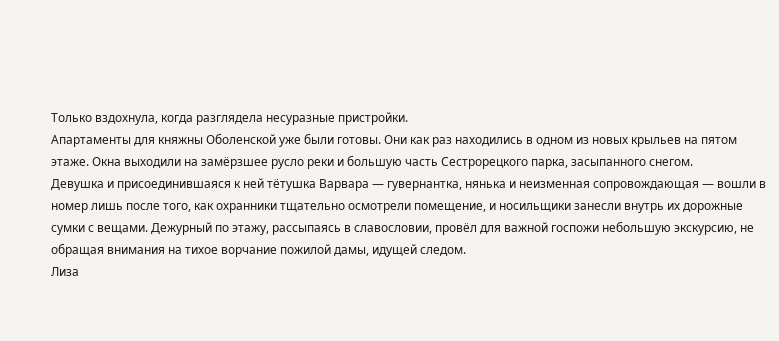Только вздохнула, когда разглядела несуразные пристройки.
Апартаменты для княжны Оболенской уже были готовы. Они как раз находились в одном из новых крыльев на пятом этаже. Окна выходили на замёрзшее русло реки и большую часть Сестрорецкого парка, засыпанного снегом.
Девушка и присоединившаяся к ней тётушка Варвара — гувернантка, нянька и неизменная сопровождающая — вошли в номер лишь после того, как охранники тщательно осмотрели помещение, и носильщики занесли внутрь их дорожные сумки с вещами. Дежурный по этажу, рассыпаясь в славословии, провёл для важной госпожи небольшую экскурсию, не обращая внимания на тихое ворчание пожилой дамы, идущей следом.
Лиза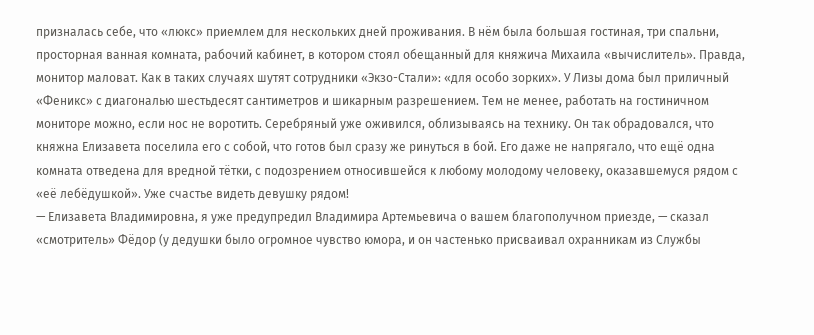призналась себе, что «люкс» приемлем для нескольких дней проживания. В нём была большая гостиная, три спальни, просторная ванная комната, рабочий кабинет, в котором стоял обещанный для княжича Михаила «вычислитель». Правда, монитор маловат. Как в таких случаях шутят сотрудники «Экзо-Стали»: «для особо зорких». У Лизы дома был приличный «Феникс» с диагональю шестьдесят сантиметров и шикарным разрешением. Тем не менее, работать на гостиничном мониторе можно, если нос не воротить. Серебряный уже оживился, облизываясь на технику. Он так обрадовался, что княжна Елизавета поселила его с собой, что готов был сразу же ринуться в бой. Его даже не напрягало, что ещё одна комната отведена для вредной тётки, с подозрением относившейся к любому молодому человеку, оказавшемуся рядом с «её лебёдушкой». Уже счастье видеть девушку рядом!
— Елизавета Владимировна, я уже предупредил Владимира Артемьевича о вашем благополучном приезде, — сказал «смотритель» Фёдор (у дедушки было огромное чувство юмора, и он частенько присваивал охранникам из Службы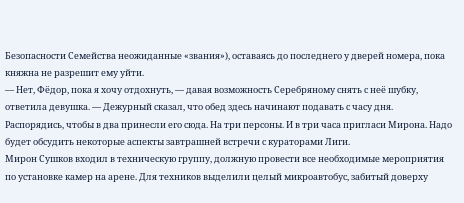Безопасности Семейства неожиданные «звания»), оставаясь до последнего у дверей номера, пока княжна не разрешит ему уйти.
— Нет, Фёдор, пока я хочу отдохнуть, — давая возможность Серебряному снять с неё шубку, ответила девушка. — Дежурный сказал, что обед здесь начинают подавать с часу дня. Распорядись, чтобы в два принесли его сюда. На три персоны. И в три часа пригласи Мирона. Надо будет обсудить некоторые аспекты завтрашней встречи с кураторами Лиги.
Мирон Сушков входил в техническую группу, должную провести все необходимые мероприятия по установке камер на арене. Для техников выделили целый микроавтобус, забитый доверху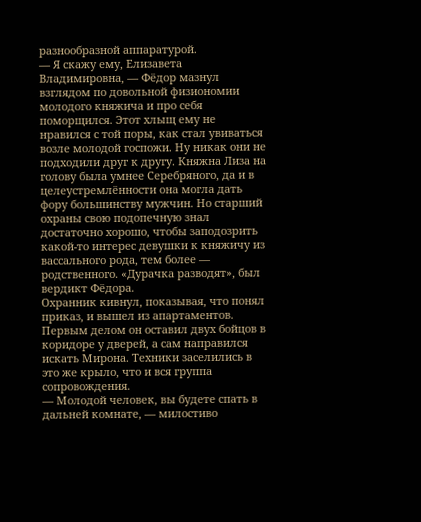разнообразной аппаратурой.
— Я скажу ему, Елизавета Владимировна, — Фёдор мазнул взглядом по довольной физиономии молодого княжича и про себя поморщился. Этот хлыщ ему не нравился с той поры, как стал увиваться возле молодой госпожи. Ну никак они не подходили друг к другу. Княжна Лиза на голову была умнее Серебряного, да и в целеустремлённости она могла дать фору большинству мужчин. Но старший охраны свою подопечную знал достаточно хорошо, чтобы заподозрить какой-то интерес девушки к княжичу из вассального рода, тем более — родственного. «Дурачка разводят», был вердикт Фёдора.
Охранник кивнул, показывая, что понял приказ, и вышел из апартаментов. Первым делом он оставил двух бойцов в коридоре у дверей, а сам направился искать Мирона. Техники заселились в это же крыло, что и вся группа сопровождения.
— Молодой человек, вы будете спать в дальней комнате, — милостиво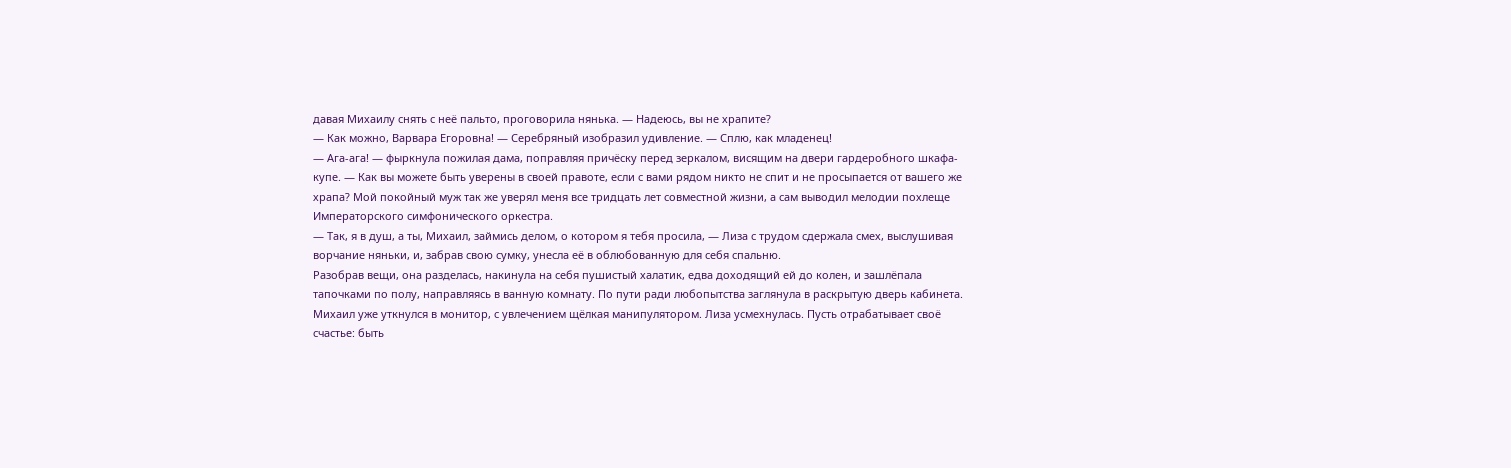давая Михаилу снять с неё пальто, проговорила нянька. — Надеюсь, вы не храпите?
— Как можно, Варвара Егоровна! — Серебряный изобразил удивление. — Сплю, как младенец!
— Ага-ага! — фыркнула пожилая дама, поправляя причёску перед зеркалом, висящим на двери гардеробного шкафа-купе. — Как вы можете быть уверены в своей правоте, если с вами рядом никто не спит и не просыпается от вашего же храпа? Мой покойный муж так же уверял меня все тридцать лет совместной жизни, а сам выводил мелодии похлеще Императорского симфонического оркестра.
— Так, я в душ, а ты, Михаил, займись делом, о котором я тебя просила, — Лиза с трудом сдержала смех, выслушивая ворчание няньки, и, забрав свою сумку, унесла её в облюбованную для себя спальню.
Разобрав вещи, она разделась, накинула на себя пушистый халатик, едва доходящий ей до колен, и зашлёпала тапочками по полу, направляясь в ванную комнату. По пути ради любопытства заглянула в раскрытую дверь кабинета. Михаил уже уткнулся в монитор, с увлечением щёлкая манипулятором. Лиза усмехнулась. Пусть отрабатывает своё счастье: быть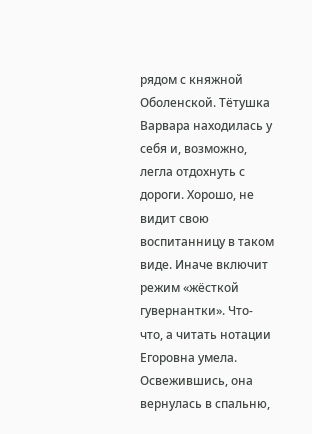рядом с княжной Оболенской. Тётушка Варвара находилась у себя и, возможно, легла отдохнуть с дороги. Хорошо, не видит свою воспитанницу в таком виде. Иначе включит режим «жёсткой гувернантки». Что-что, а читать нотации Егоровна умела.
Освежившись, она вернулась в спальню,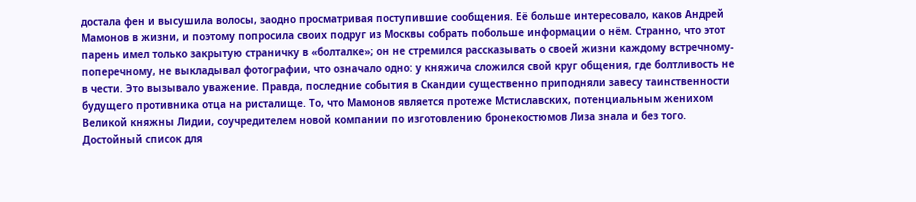достала фен и высушила волосы, заодно просматривая поступившие сообщения. Её больше интересовало, каков Андрей Мамонов в жизни, и поэтому попросила своих подруг из Москвы собрать побольше информации о нём. Странно, что этот парень имел только закрытую страничку в «болталке»; он не стремился рассказывать о своей жизни каждому встречному-поперечному, не выкладывал фотографии, что означало одно: у княжича сложился свой круг общения, где болтливость не в чести. Это вызывало уважение. Правда, последние события в Скандии существенно приподняли завесу таинственности будущего противника отца на ристалище. То, что Мамонов является протеже Мстиславских, потенциальным женихом Великой княжны Лидии, соучредителем новой компании по изготовлению бронекостюмов Лиза знала и без того. Достойный список для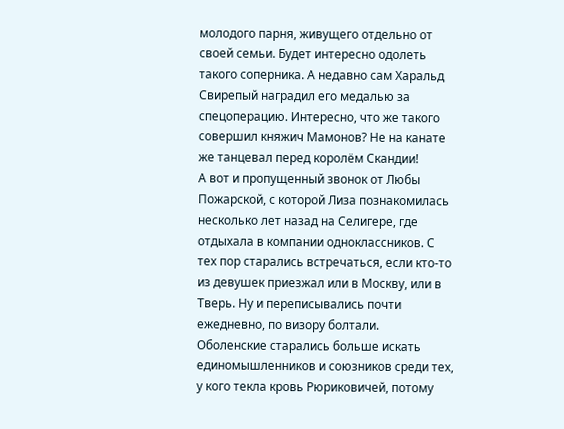молодого парня, живущего отдельно от своей семьи. Будет интересно одолеть такого соперника. А недавно сам Харальд Свирепый наградил его медалью за спецоперацию. Интересно, что же такого совершил княжич Мамонов? Не на канате же танцевал перед королём Скандии!
А вот и пропущенный звонок от Любы Пожарской, с которой Лиза познакомилась несколько лет назад на Селигере, где отдыхала в компании одноклассников. С тех пор старались встречаться, если кто-то из девушек приезжал или в Москву, или в Тверь. Ну и переписывались почти ежедневно, по визору болтали.
Оболенские старались больше искать единомышленников и союзников среди тех, у кого текла кровь Рюриковичей, потому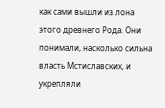как сами вышли из лона этого древнего Рода. Они понимали, насколько сильна власть Мстиславских, и укрепляли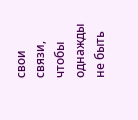свои связи, чтобы однажды не быть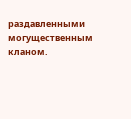раздавленными могущественным кланом.